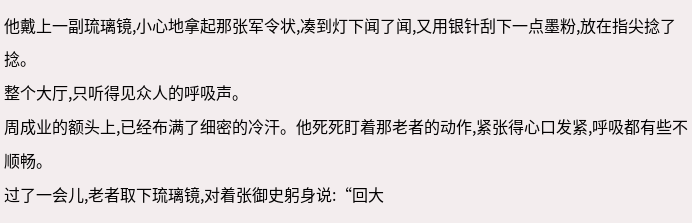他戴上一副琉璃镜,小心地拿起那张军令状,凑到灯下闻了闻,又用银针刮下一点墨粉,放在指尖捻了捻。
整个大厅,只听得见众人的呼吸声。
周成业的额头上,已经布满了细密的冷汗。他死死盯着那老者的动作,紧张得心口发紧,呼吸都有些不顺畅。
过了一会儿,老者取下琉璃镜,对着张御史躬身说:“回大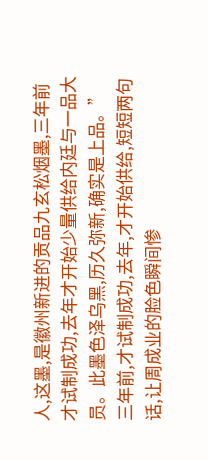人,这墨,是徽州新进的贡品九玄松烟墨,三年前才试制成功,去年才开始少量供给内廷与一品大员。此墨色泽乌黑,历久弥新,确实是上品。”
三年前,才试制成功,去年,才开始供给,短短两句话,让周成业的脸色瞬间惨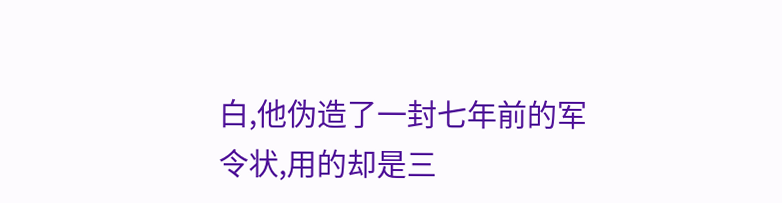白,他伪造了一封七年前的军令状,用的却是三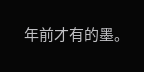年前才有的墨。